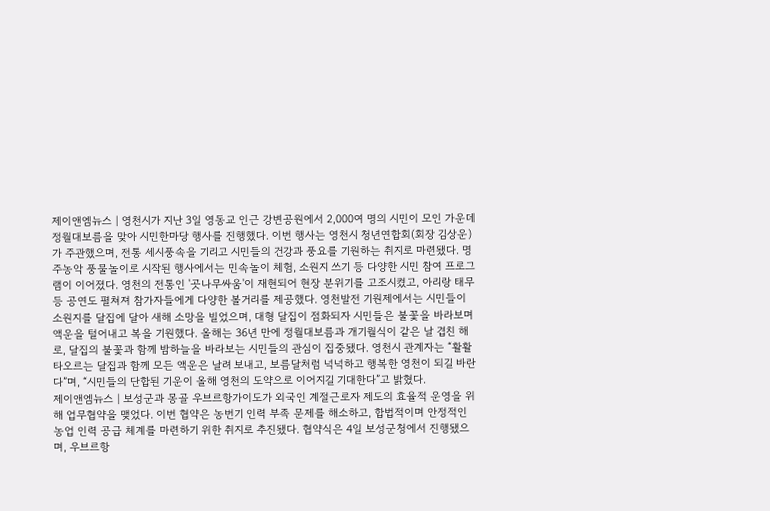제이앤엠뉴스 | 영천시가 지난 3일 영동교 인근 강변공원에서 2,000여 명의 시민이 모인 가운데 정월대보름을 맞아 시민한마당 행사를 진행했다. 이번 행사는 영천시 청년연합회(회장 김상운)가 주관했으며, 전통 세시풍속을 기리고 시민들의 건강과 풍요를 기원하는 취지로 마련됐다. 명주농악 풍물놀이로 시작된 행사에서는 민속놀이 체험, 소원지 쓰기 등 다양한 시민 참여 프로그램이 이어졌다. 영천의 전통인 '곳나무싸움'이 재현되어 현장 분위기를 고조시켰고, 아리랑 태무 등 공연도 펼쳐져 참가자들에게 다양한 볼거리를 제공했다. 영천발전 기원제에서는 시민들이 소원지를 달집에 달아 새해 소망을 빌었으며, 대형 달집이 점화되자 시민들은 불꽃을 바라보며 액운을 털어내고 복을 기원했다. 올해는 36년 만에 정월대보름과 개기월식이 같은 날 겹친 해로, 달집의 불꽃과 함께 밤하늘을 바라보는 시민들의 관심이 집중됐다. 영천시 관계자는 “활활 타오르는 달집과 함께 모든 액운은 날려 보내고, 보름달처럼 넉넉하고 행복한 영천이 되길 바란다”며, “시민들의 단합된 기운이 올해 영천의 도약으로 이어지길 기대한다”고 밝혔다.
제이앤엠뉴스 | 보성군과 몽골 우브르항가이도가 외국인 계절근로자 제도의 효율적 운영을 위해 업무협약을 맺었다. 이번 협약은 농번기 인력 부족 문제를 해소하고, 합법적이며 안정적인 농업 인력 공급 체계를 마련하기 위한 취지로 추진됐다. 협약식은 4일 보성군청에서 진행됐으며, 우브르항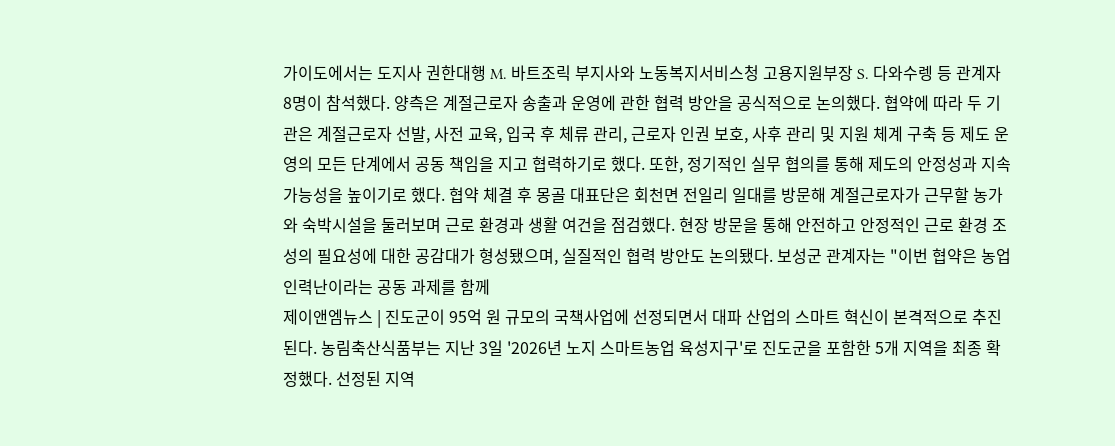가이도에서는 도지사 권한대행 M. 바트조릭 부지사와 노동복지서비스청 고용지원부장 S. 다와수렝 등 관계자 8명이 참석했다. 양측은 계절근로자 송출과 운영에 관한 협력 방안을 공식적으로 논의했다. 협약에 따라 두 기관은 계절근로자 선발, 사전 교육, 입국 후 체류 관리, 근로자 인권 보호, 사후 관리 및 지원 체계 구축 등 제도 운영의 모든 단계에서 공동 책임을 지고 협력하기로 했다. 또한, 정기적인 실무 협의를 통해 제도의 안정성과 지속 가능성을 높이기로 했다. 협약 체결 후 몽골 대표단은 회천면 전일리 일대를 방문해 계절근로자가 근무할 농가와 숙박시설을 둘러보며 근로 환경과 생활 여건을 점검했다. 현장 방문을 통해 안전하고 안정적인 근로 환경 조성의 필요성에 대한 공감대가 형성됐으며, 실질적인 협력 방안도 논의됐다. 보성군 관계자는 "이번 협약은 농업 인력난이라는 공동 과제를 함께
제이앤엠뉴스 | 진도군이 95억 원 규모의 국책사업에 선정되면서 대파 산업의 스마트 혁신이 본격적으로 추진된다. 농림축산식품부는 지난 3일 '2026년 노지 스마트농업 육성지구'로 진도군을 포함한 5개 지역을 최종 확정했다. 선정된 지역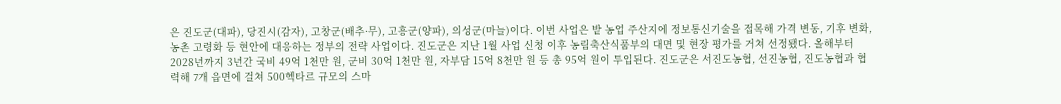은 진도군(대파), 당진시(감자), 고창군(배추·무), 고흥군(양파), 의성군(마늘)이다. 이번 사업은 밭 농업 주산지에 정보통신기술을 접목해 가격 변동, 기후 변화, 농촌 고령화 등 현안에 대응하는 정부의 전략 사업이다. 진도군은 지난 1월 사업 신청 이후 농림축산식품부의 대면 및 현장 평가를 거쳐 선정됐다. 올해부터 2028년까지 3년간 국비 49억 1천만 원, 군비 30억 1천만 원, 자부담 15억 8천만 원 등 총 95억 원이 투입된다. 진도군은 서진도농협, 선진농협, 진도농협과 협력해 7개 읍면에 걸쳐 500헥타르 규모의 스마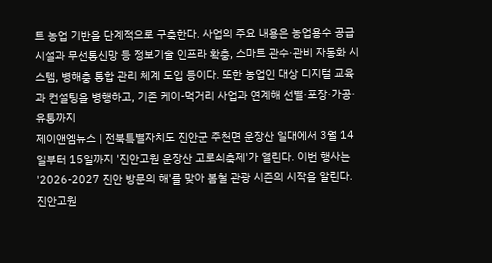트 농업 기반을 단계적으로 구축한다. 사업의 주요 내용은 농업용수 공급 시설과 무선통신망 등 정보기술 인프라 확충, 스마트 관수·관비 자동화 시스템, 병해충 통합 관리 체계 도입 등이다. 또한 농업인 대상 디지털 교육과 컨설팅을 병행하고, 기존 케이-먹거리 사업과 연계해 선별·포장·가공·유통까지
제이앤엠뉴스 | 전북특별자치도 진안군 주천면 운장산 일대에서 3월 14일부터 15일까지 '진안고원 운장산 고로쇠축제'가 열린다. 이번 행사는 '2026-2027 진안 방문의 해'를 맞아 봄철 관광 시즌의 시작을 알린다. 진안고원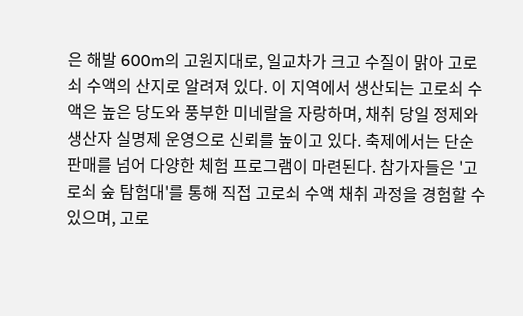은 해발 600m의 고원지대로, 일교차가 크고 수질이 맑아 고로쇠 수액의 산지로 알려져 있다. 이 지역에서 생산되는 고로쇠 수액은 높은 당도와 풍부한 미네랄을 자랑하며, 채취 당일 정제와 생산자 실명제 운영으로 신뢰를 높이고 있다. 축제에서는 단순 판매를 넘어 다양한 체험 프로그램이 마련된다. 참가자들은 '고로쇠 숲 탐험대'를 통해 직접 고로쇠 수액 채취 과정을 경험할 수 있으며, 고로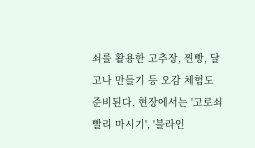쇠를 활용한 고추장, 찐빵, 달고나 만들기 등 오감 체험도 준비된다. 현장에서는 '고로쇠 빨리 마시기', '블라인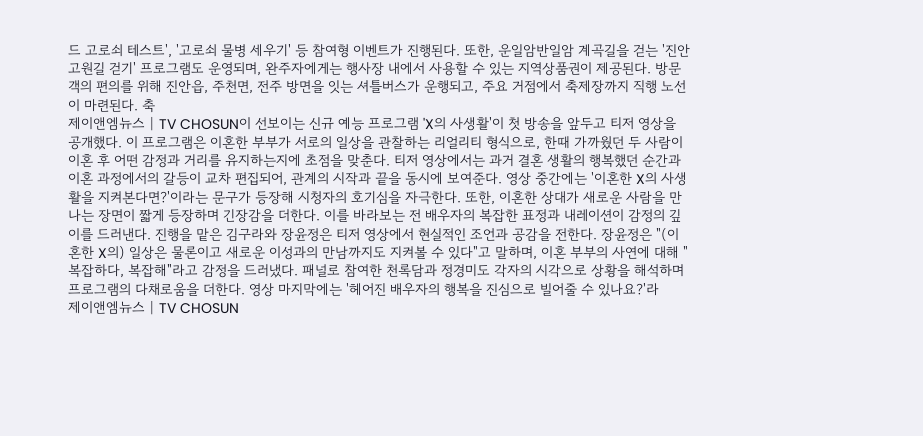드 고로쇠 테스트', '고로쇠 물병 세우기' 등 참여형 이벤트가 진행된다. 또한, 운일암반일암 계곡길을 걷는 '진안고원길 걷기' 프로그램도 운영되며, 완주자에게는 행사장 내에서 사용할 수 있는 지역상품권이 제공된다. 방문객의 편의를 위해 진안읍, 주천면, 전주 방면을 잇는 셔틀버스가 운행되고, 주요 거점에서 축제장까지 직행 노선이 마련된다. 축
제이앤엠뉴스 | TV CHOSUN이 선보이는 신규 예능 프로그램 'X의 사생활'이 첫 방송을 앞두고 티저 영상을 공개했다. 이 프로그램은 이혼한 부부가 서로의 일상을 관찰하는 리얼리티 형식으로, 한때 가까웠던 두 사람이 이혼 후 어떤 감정과 거리를 유지하는지에 초점을 맞춘다. 티저 영상에서는 과거 결혼 생활의 행복했던 순간과 이혼 과정에서의 갈등이 교차 편집되어, 관계의 시작과 끝을 동시에 보여준다. 영상 중간에는 '이혼한 X의 사생활을 지켜본다면?'이라는 문구가 등장해 시청자의 호기심을 자극한다. 또한, 이혼한 상대가 새로운 사람을 만나는 장면이 짧게 등장하며 긴장감을 더한다. 이를 바라보는 전 배우자의 복잡한 표정과 내레이션이 감정의 깊이를 드러낸다. 진행을 맡은 김구라와 장윤정은 티저 영상에서 현실적인 조언과 공감을 전한다. 장윤정은 "(이혼한 X의) 일상은 물론이고 새로운 이성과의 만남까지도 지켜볼 수 있다"고 말하며, 이혼 부부의 사연에 대해 "복잡하다, 복잡해"라고 감정을 드러냈다. 패널로 참여한 천록담과 정경미도 각자의 시각으로 상황을 해석하며 프로그램의 다채로움을 더한다. 영상 마지막에는 '헤어진 배우자의 행복을 진심으로 빌어줄 수 있나요?'라
제이앤엠뉴스 | TV CHOSUN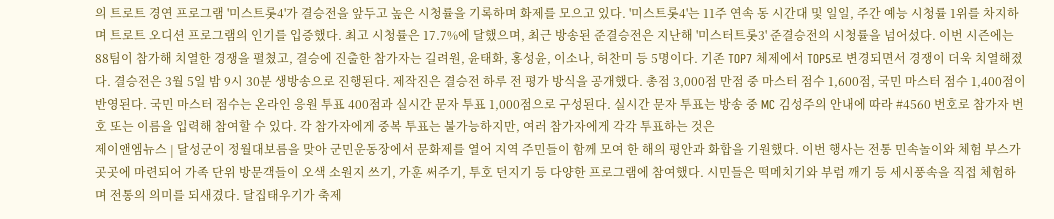의 트로트 경연 프로그램 '미스트롯4'가 결승전을 앞두고 높은 시청률을 기록하며 화제를 모으고 있다. '미스트롯4'는 11주 연속 동 시간대 및 일일, 주간 예능 시청률 1위를 차지하며 트로트 오디션 프로그램의 인기를 입증했다. 최고 시청률은 17.7%에 달했으며, 최근 방송된 준결승전은 지난해 '미스터트롯3' 준결승전의 시청률을 넘어섰다. 이번 시즌에는 88팀이 참가해 치열한 경쟁을 펼쳤고, 결승에 진출한 참가자는 길려원, 윤태화, 홍성윤, 이소나, 허찬미 등 5명이다. 기존 TOP7 체제에서 TOP5로 변경되면서 경쟁이 더욱 치열해졌다. 결승전은 3월 5일 밤 9시 30분 생방송으로 진행된다. 제작진은 결승전 하루 전 평가 방식을 공개했다. 총점 3,000점 만점 중 마스터 점수 1,600점, 국민 마스터 점수 1,400점이 반영된다. 국민 마스터 점수는 온라인 응원 투표 400점과 실시간 문자 투표 1,000점으로 구성된다. 실시간 문자 투표는 방송 중 MC 김성주의 안내에 따라 #4560 번호로 참가자 번호 또는 이름을 입력해 참여할 수 있다. 각 참가자에게 중복 투표는 불가능하지만, 여러 참가자에게 각각 투표하는 것은
제이앤엠뉴스 | 달성군이 정월대보름을 맞아 군민운동장에서 문화제를 열어 지역 주민들이 함께 모여 한 해의 평안과 화합을 기원했다. 이번 행사는 전통 민속놀이와 체험 부스가 곳곳에 마련되어 가족 단위 방문객들이 오색 소원지 쓰기, 가훈 써주기, 투호 던지기 등 다양한 프로그램에 참여했다. 시민들은 떡메치기와 부럼 깨기 등 세시풍속을 직접 체험하며 전통의 의미를 되새겼다. 달집태우기가 축제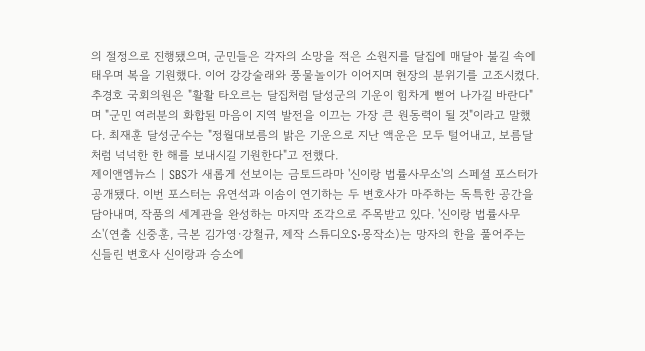의 절정으로 진행됐으며, 군민들은 각자의 소망을 적은 소원지를 달집에 매달아 불길 속에 태우며 복을 기원했다. 이어 강강술래와 풍물놀이가 이어지며 현장의 분위기를 고조시켰다. 추경호 국회의원은 "활활 타오르는 달집처럼 달성군의 기운이 힘차게 뻗어 나가길 바란다"며 "군민 여러분의 화합된 마음이 지역 발전을 이끄는 가장 큰 원동력이 될 것"이라고 말했다. 최재훈 달성군수는 "정월대보름의 밝은 기운으로 지난 액운은 모두 털어내고, 보름달처럼 넉넉한 한 해를 보내시길 기원한다"고 전했다.
제이앤엠뉴스 | SBS가 새롭게 선보이는 금토드라마 '신이랑 법률사무소'의 스페셜 포스터가 공개됐다. 이번 포스터는 유연석과 이솜이 연기하는 두 변호사가 마주하는 독특한 공간을 담아내며, 작품의 세계관을 완성하는 마지막 조각으로 주목받고 있다. '신이랑 법률사무소'(연출 신중훈, 극본 김가영·강철규, 제작 스튜디오S·몽작소)는 망자의 한을 풀어주는 신들린 변호사 신이랑과 승소에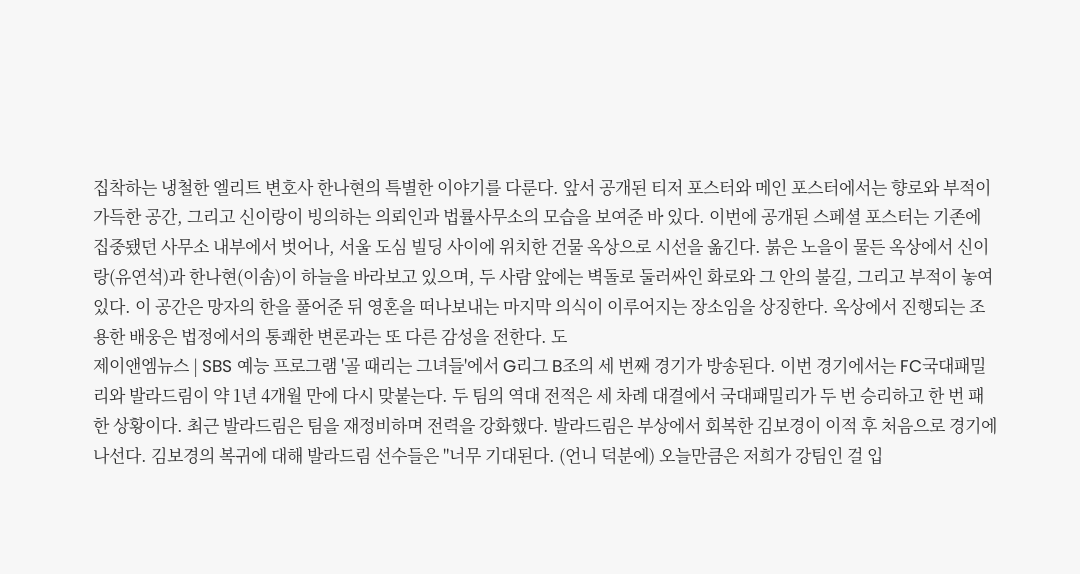집착하는 냉철한 엘리트 변호사 한나현의 특별한 이야기를 다룬다. 앞서 공개된 티저 포스터와 메인 포스터에서는 향로와 부적이 가득한 공간, 그리고 신이랑이 빙의하는 의뢰인과 법률사무소의 모습을 보여준 바 있다. 이번에 공개된 스페셜 포스터는 기존에 집중됐던 사무소 내부에서 벗어나, 서울 도심 빌딩 사이에 위치한 건물 옥상으로 시선을 옮긴다. 붉은 노을이 물든 옥상에서 신이랑(유연석)과 한나현(이솜)이 하늘을 바라보고 있으며, 두 사람 앞에는 벽돌로 둘러싸인 화로와 그 안의 불길, 그리고 부적이 놓여 있다. 이 공간은 망자의 한을 풀어준 뒤 영혼을 떠나보내는 마지막 의식이 이루어지는 장소임을 상징한다. 옥상에서 진행되는 조용한 배웅은 법정에서의 통쾌한 변론과는 또 다른 감성을 전한다. 도
제이앤엠뉴스 | SBS 예능 프로그램 '골 때리는 그녀들'에서 G리그 B조의 세 번째 경기가 방송된다. 이번 경기에서는 FC국대패밀리와 발라드림이 약 1년 4개월 만에 다시 맞붙는다. 두 팀의 역대 전적은 세 차례 대결에서 국대패밀리가 두 번 승리하고 한 번 패한 상황이다. 최근 발라드림은 팀을 재정비하며 전력을 강화했다. 발라드림은 부상에서 회복한 김보경이 이적 후 처음으로 경기에 나선다. 김보경의 복귀에 대해 발라드림 선수들은 "너무 기대된다. (언니 덕분에) 오늘만큼은 저희가 강팀인 걸 입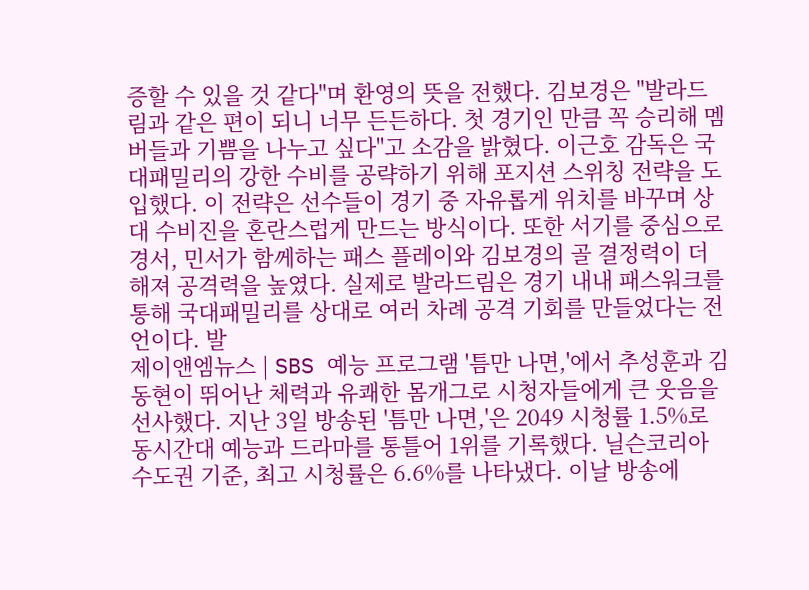증할 수 있을 것 같다"며 환영의 뜻을 전했다. 김보경은 "발라드림과 같은 편이 되니 너무 든든하다. 첫 경기인 만큼 꼭 승리해 멤버들과 기쁨을 나누고 싶다"고 소감을 밝혔다. 이근호 감독은 국대패밀리의 강한 수비를 공략하기 위해 포지션 스위칭 전략을 도입했다. 이 전략은 선수들이 경기 중 자유롭게 위치를 바꾸며 상대 수비진을 혼란스럽게 만드는 방식이다. 또한 서기를 중심으로 경서, 민서가 함께하는 패스 플레이와 김보경의 골 결정력이 더해져 공격력을 높였다. 실제로 발라드림은 경기 내내 패스워크를 통해 국대패밀리를 상대로 여러 차례 공격 기회를 만들었다는 전언이다. 발
제이앤엠뉴스 | SBS 예능 프로그램 '틈만 나면,'에서 추성훈과 김동현이 뛰어난 체력과 유쾌한 몸개그로 시청자들에게 큰 웃음을 선사했다. 지난 3일 방송된 '틈만 나면,'은 2049 시청률 1.5%로 동시간대 예능과 드라마를 통틀어 1위를 기록했다. 닐슨코리아 수도권 기준, 최고 시청률은 6.6%를 나타냈다. 이날 방송에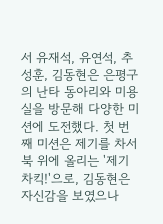서 유재석, 유연석, 추성훈, 김동현은 은평구의 난타 동아리와 미용실을 방문해 다양한 미션에 도전했다. 첫 번째 미션은 제기를 차서 북 위에 올리는 '제기차킥!'으로, 김동현은 자신감을 보였으나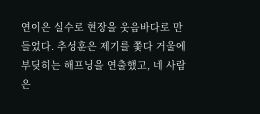연이은 실수로 현장을 웃음바다로 만들었다. 추성훈은 제기를 쫓다 거울에 부딪히는 해프닝을 연출했고, 네 사람은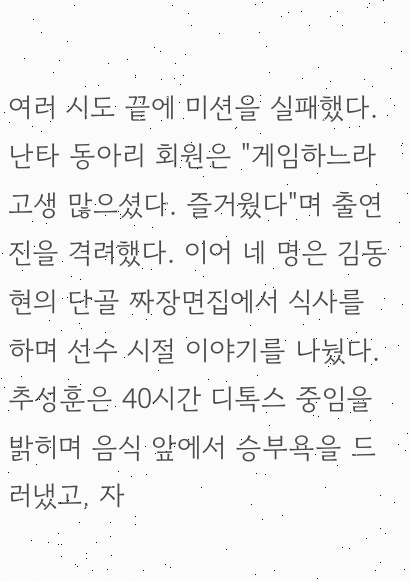여러 시도 끝에 미션을 실패했다. 난타 동아리 회원은 "게임하느라 고생 많으셨다. 즐거웠다"며 출연진을 격려했다. 이어 네 명은 김동현의 단골 짜장면집에서 식사를 하며 선수 시절 이야기를 나눴다. 추성훈은 40시간 디톡스 중임을 밝히며 음식 앞에서 승부욕을 드러냈고, 자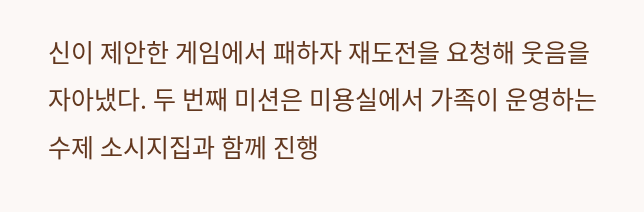신이 제안한 게임에서 패하자 재도전을 요청해 웃음을 자아냈다. 두 번째 미션은 미용실에서 가족이 운영하는 수제 소시지집과 함께 진행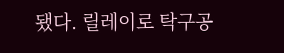됐다. 릴레이로 탁구공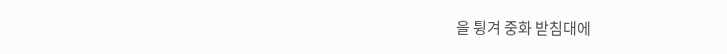을 튕겨 중화 받침대에